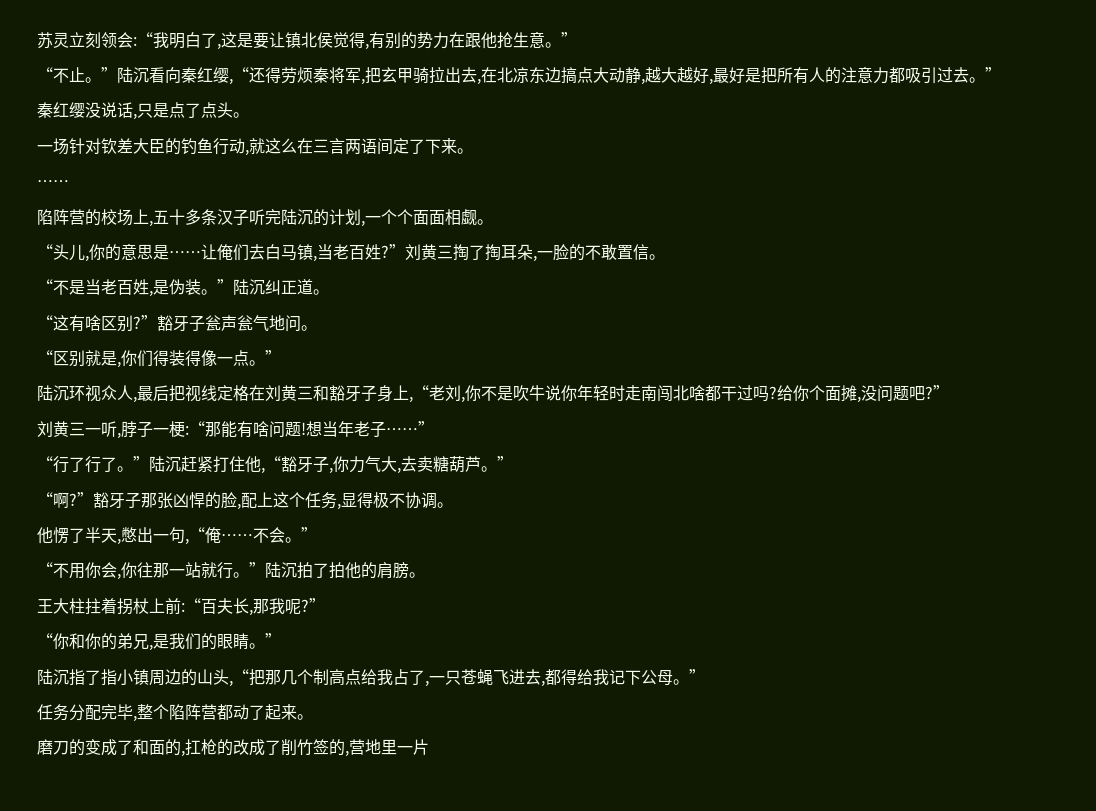苏灵立刻领会:“我明白了,这是要让镇北侯觉得,有别的势力在跟他抢生意。”
“不止。”陆沉看向秦红缨,“还得劳烦秦将军,把玄甲骑拉出去,在北凉东边搞点大动静,越大越好,最好是把所有人的注意力都吸引过去。”
秦红缨没说话,只是点了点头。
一场针对钦差大臣的钓鱼行动,就这么在三言两语间定了下来。
……
陷阵营的校场上,五十多条汉子听完陆沉的计划,一个个面面相觑。
“头儿,你的意思是……让俺们去白马镇,当老百姓?”刘黄三掏了掏耳朵,一脸的不敢置信。
“不是当老百姓,是伪装。”陆沉纠正道。
“这有啥区别?”豁牙子瓮声瓮气地问。
“区别就是,你们得装得像一点。”
陆沉环视众人,最后把视线定格在刘黄三和豁牙子身上,“老刘,你不是吹牛说你年轻时走南闯北啥都干过吗?给你个面摊,没问题吧?”
刘黄三一听,脖子一梗:“那能有啥问题!想当年老子……”
“行了行了。”陆沉赶紧打住他,“豁牙子,你力气大,去卖糖葫芦。”
“啊?”豁牙子那张凶悍的脸,配上这个任务,显得极不协调。
他愣了半天,憋出一句,“俺……不会。”
“不用你会,你往那一站就行。”陆沉拍了拍他的肩膀。
王大柱拄着拐杖上前:“百夫长,那我呢?”
“你和你的弟兄,是我们的眼睛。”
陆沉指了指小镇周边的山头,“把那几个制高点给我占了,一只苍蝇飞进去,都得给我记下公母。”
任务分配完毕,整个陷阵营都动了起来。
磨刀的变成了和面的,扛枪的改成了削竹签的,营地里一片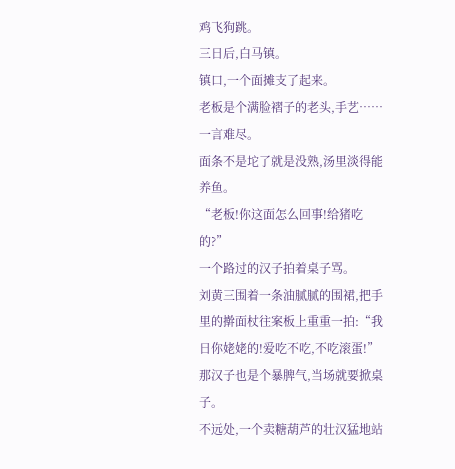鸡飞狗跳。
三日后,白马镇。
镇口,一个面摊支了起来。
老板是个满脸褶子的老头,手艺……一言难尽。
面条不是坨了就是没熟,汤里淡得能养鱼。
“老板!你这面怎么回事!给猪吃的?”
一个路过的汉子拍着桌子骂。
刘黄三围着一条油腻腻的围裙,把手里的擀面杖往案板上重重一拍:“我日你姥姥的!爱吃不吃,不吃滚蛋!”
那汉子也是个暴脾气,当场就要掀桌子。
不远处,一个卖糖葫芦的壮汉猛地站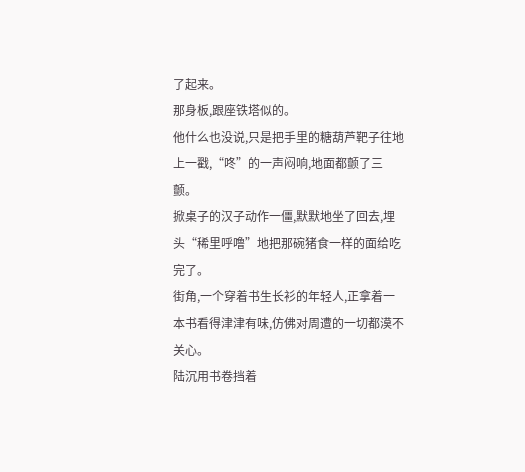了起来。
那身板,跟座铁塔似的。
他什么也没说,只是把手里的糖葫芦靶子往地上一戳,“咚”的一声闷响,地面都颤了三颤。
掀桌子的汉子动作一僵,默默地坐了回去,埋头“稀里呼噜”地把那碗猪食一样的面给吃完了。
街角,一个穿着书生长衫的年轻人,正拿着一本书看得津津有味,仿佛对周遭的一切都漠不关心。
陆沉用书卷挡着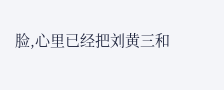脸,心里已经把刘黄三和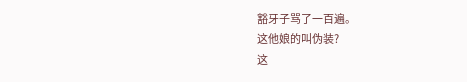豁牙子骂了一百遍。
这他娘的叫伪装?
这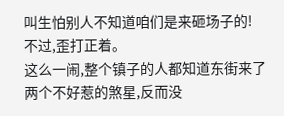叫生怕别人不知道咱们是来砸场子的!
不过,歪打正着。
这么一闹,整个镇子的人都知道东街来了两个不好惹的煞星,反而没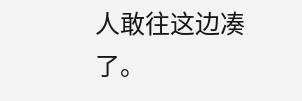人敢往这边凑了。